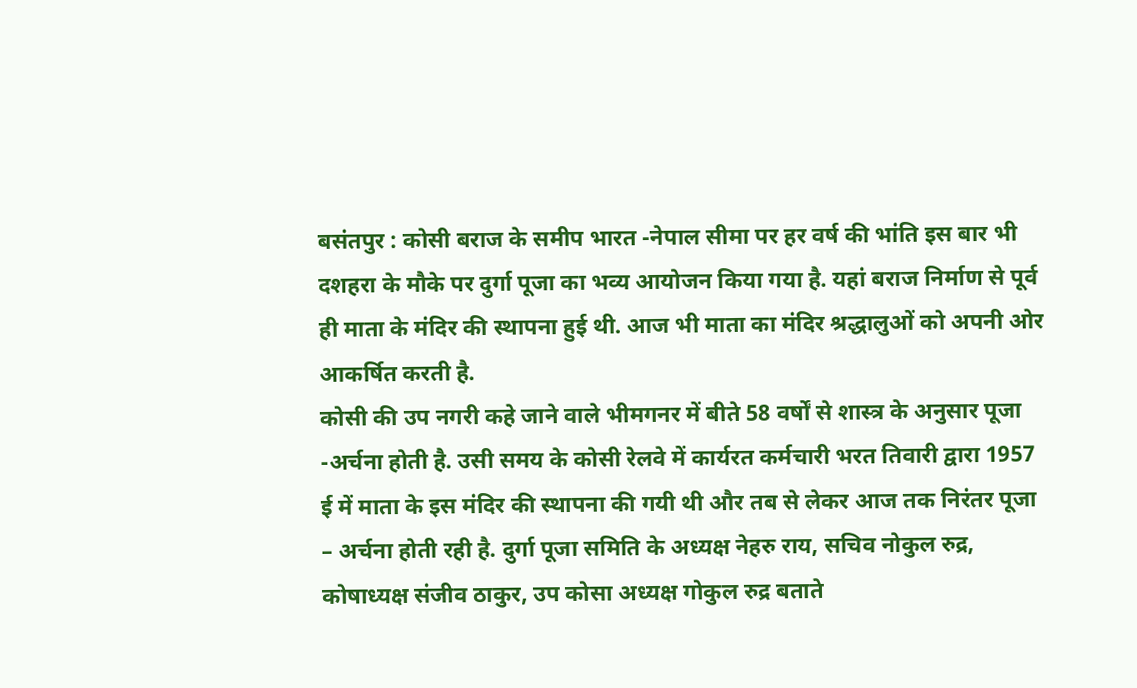बसंतपुर : कोसी बराज के समीप भारत -नेपाल सीमा पर हर वर्ष की भांति इस बार भी दशहरा के मौके पर दुर्गा पूजा का भव्य आयोजन किया गया है. यहां बराज निर्माण से पूर्व ही माता के मंदिर की स्थापना हुई थी. आज भी माता का मंदिर श्रद्धालुओं को अपनी ओर आकर्षित करती है.
कोसी की उप नगरी कहे जाने वाले भीमगनर में बीते 58 वर्षों से शास्त्र के अनुसार पूजा -अर्चना होती है. उसी समय के कोसी रेलवे में कार्यरत कर्मचारी भरत तिवारी द्वारा 1957 ई में माता के इस मंदिर की स्थापना की गयी थी और तब से लेकर आज तक निरंतर पूजा – अर्चना होती रही है. दुर्गा पूजा समिति के अध्यक्ष नेहरु राय, सचिव नोकुल रुद्र, कोषाध्यक्ष संजीव ठाकुर, उप कोसा अध्यक्ष गोकुल रुद्र बताते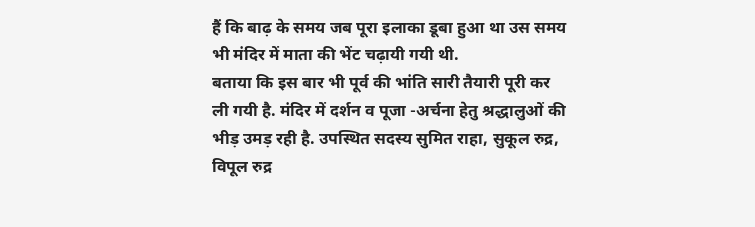हैं कि बाढ़ के समय जब पूरा इलाका डूबा हुआ था उस समय भी मंदिर में माता की भेंट चढ़ायी गयी थी.
बताया कि इस बार भी पूर्व की भांति सारी तैयारी पूरी कर ली गयी है. मंदिर में दर्शन व पूजा -अर्चना हेतु श्रद्धालुओं की भीड़ उमड़ रही है. उपस्थित सदस्य सुमित राहा, सुकूल रुद्र, विपूल रुद्र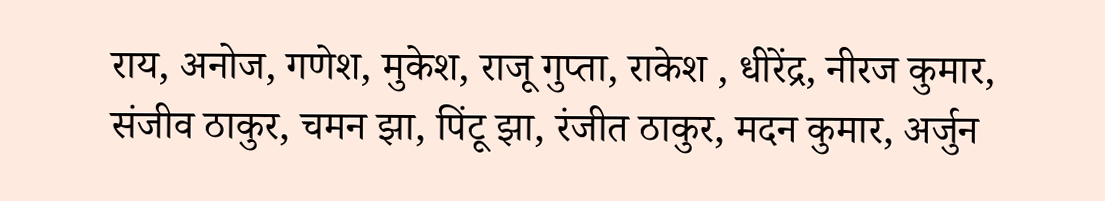राय, अनोज, गणेश, मुकेश, राजू गुप्ता, राकेश , धीरेंद्र, नीरज कुमार, संजीव ठाकुर, चमन झा, पिंटू झा, रंजीत ठाकुर, मदन कुमार, अर्जुन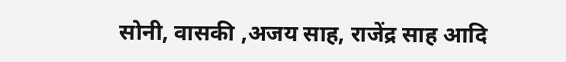सोनी, वासकी ,अजय साह, राजेंद्र साह आदि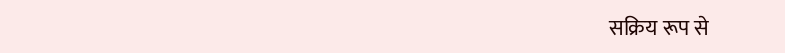सक्रिय रूप से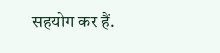सहयोग कर हैं.